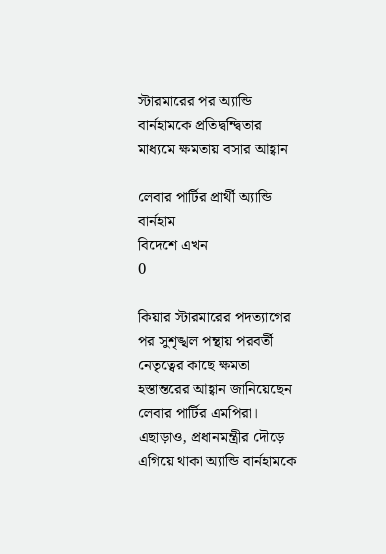স্টারমারের পর অ্যান্ডি বার্নহামকে প্রতিদ্বন্দ্বিতার মাধ্যমে ক্ষমতায় বসার আহ্বান

লেবার পার্টির প্রার্থী অ্যান্ডি বার্নহাম
বিদেশে এখন
0

কিয়ার স্টারমারের পদত্যাগের পর সুশৃঙ্খল পন্থায় পরবর্তী নেতৃত্বের কাছে ক্ষমতা হস্তান্তরের আহ্বান জানিয়েছেন লেবার পার্টির এমপিরা। এছাড়াও, প্রধানমন্ত্রীর দৌড়ে এগিয়ে থাকা অ্যান্ডি বার্নহামকে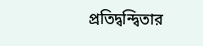প্রতিদ্বন্দ্বিতার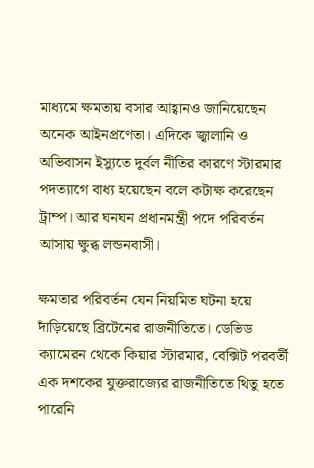মাধ্যমে ক্ষমতায় বসার আহ্বানও জানিয়েছেন অনেক আইনপ্রণেতা। এদিকে জ্বালানি ও অভিবাসন ইস্যুতে দুর্বল নীতির কারণে স্টারমার পদত্যাগে বাধ্য হয়েছেন বলে কটাক্ষ করেছেন ট্রাম্প। আর ঘনঘন প্রধানমন্ত্রী পদে পরিবর্তন আসায় ক্ষুব্ধ লন্ডনবাসী।

ক্ষমতার পরিবর্তন যেন নিয়মিত ঘটনা হয়ে দাঁড়িয়েছে ব্রিটেনের রাজনীতিতে। ডেভিড ক্যামেরন থেকে কিয়ার স্টারমার, বেক্সিট পরবর্তী এক দশকের যুক্তরাজ্যের রাজনীতিতে থিতু হতে পারেনি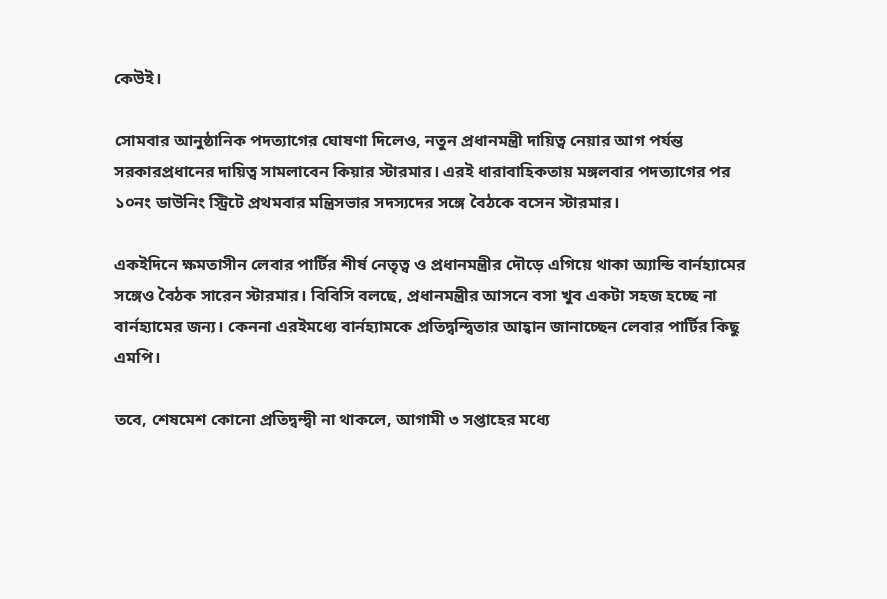কেউই।

সোমবার আনুষ্ঠানিক পদত্যাগের ঘোষণা দিলেও, নতুন প্রধানমন্ত্রী দায়িত্ব নেয়ার আগ পর্যন্ত সরকারপ্রধানের দায়িত্ব সামলাবেন কিয়ার স্টারমার। এরই ধারাবাহিকতায় মঙ্গলবার পদত্যাগের পর ১০নং ডাউনিং স্ট্রিটে প্রথমবার মন্ত্রিসভার সদস্যদের সঙ্গে বৈঠকে বসেন স্টারমার।

একইদিনে ক্ষমতাসীন লেবার পার্টির শীর্ষ নেতৃত্ব ও প্রধানমন্ত্রীর দৌড়ে এগিয়ে থাকা অ্যান্ডি বার্নহ্যামের সঙ্গেও বৈঠক সারেন স্টারমার। বিবিসি বলছে, প্রধানমন্ত্রীর আসনে বসা খুব একটা সহজ হচ্ছে না বার্নহ্যামের জন্য। কেননা এরইমধ্যে বার্নহ্যামকে প্রতিদ্বন্দ্বিতার আহ্বান জানাচ্ছেন লেবার পার্টির কিছু এমপি।

তবে, শেষমেশ কোনো প্রতিদ্বন্দ্বী না থাকলে, আগামী ৩ সপ্তাহের মধ্যে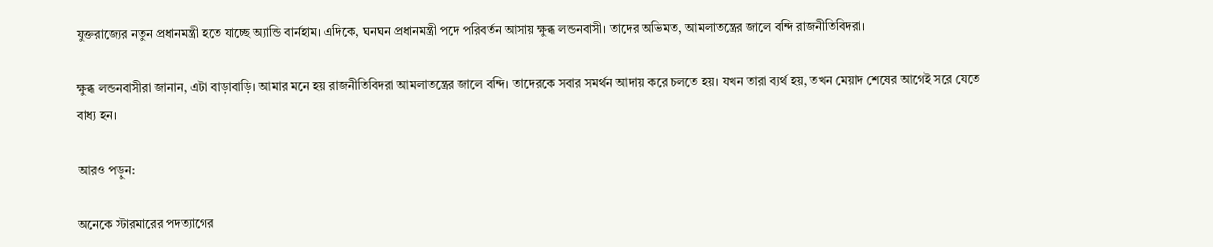যুক্তরাজ্যের নতুন প্রধানমন্ত্রী হতে যাচ্ছে অ্যান্ডি বার্নহাম। এদিকে, ঘনঘন প্রধানমন্ত্রী পদে পরিবর্তন আসায় ক্ষুব্ধ লন্ডনবাসী। তাদের অভিমত, আমলাতন্ত্রের জালে বন্দি রাজনীতিবিদরা।

ক্ষুব্ধ লন্ডনবাসীরা জানান, এটা বাড়াবাড়ি। আমার মনে হয় রাজনীতিবিদরা আমলাতন্ত্রের জালে বন্দি। তাদেরকে সবার সমর্থন আদায় করে চলতে হয়। যখন তারা ব্যর্থ হয়, তখন মেয়াদ শেষের আগেই সরে যেতে বাধ্য হন।

আরও পড়ুন:

অনেকে স্টারমারের পদত্যাগের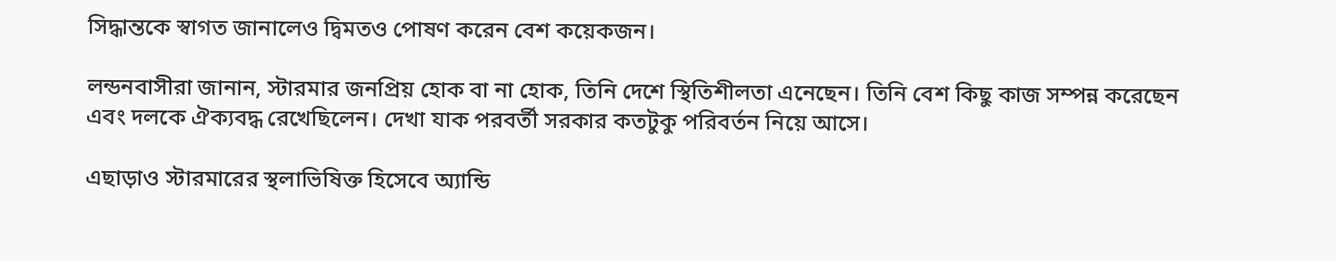সিদ্ধান্তকে স্বাগত জানালেও দ্বিমতও পোষণ করেন বেশ কয়েকজন।

লন্ডনবাসীরা জানান, স্টারমার জনপ্রিয় হোক বা না হোক, তিনি দেশে স্থিতিশীলতা এনেছেন। তিনি বেশ কিছু কাজ সম্পন্ন করেছেন এবং দলকে ঐক্যবদ্ধ রেখেছিলেন। দেখা যাক পরবর্তী সরকার কতটুকু পরিবর্তন নিয়ে আসে।

এছাড়াও স্টারমারের স্থলাভিষিক্ত হিসেবে অ্যান্ডি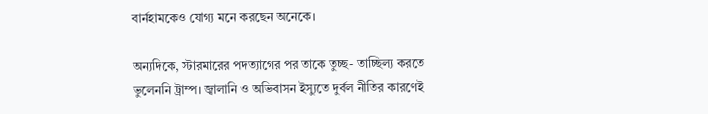বার্নহামকেও যোগ্য মনে করছেন অনেকে।

অন্যদিকে, স্টারমারের পদত্যাগের পর তাকে তুচ্ছ- তাচ্ছিল্য করতে ভুলেননি ট্রাম্প। জ্বালানি ও অভিবাসন ইস্যুতে দুর্বল নীতির কারণেই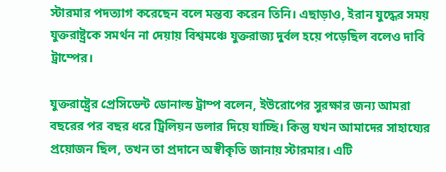স্টারমার পদত্যাগ করেছেন বলে মন্তব্য করেন তিনি। এছাড়াও, ইরান যুদ্ধের সময় যুক্তরাষ্ট্রকে সমর্থন না দেয়ায় বিশ্বমঞ্চে যুক্তরাজ্য দুর্বল হয়ে পড়েছিল বলেও দাবি ট্রাম্পের।

যুক্তরাষ্ট্রের প্রেসিডেন্ট ডোনাল্ড ট্রাম্প বলেন, ইউরোপের সুরক্ষার জন্য আমরা বছরের পর বছর ধরে ট্রিলিয়ন ডলার দিয়ে যাচ্ছি। কিন্তু যখন আমাদের সাহায্যের প্রয়োজন ছিল, তখন তা প্রদানে অস্বীকৃতি জানায় স্টারমার। এটি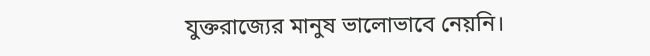যুক্তরাজ্যের মানুষ ভালোভাবে নেয়নি।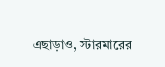এছাড়াও, স্টারমারের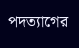পদত্যাগের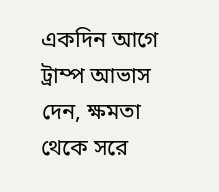একদিন আগে ট্রাম্প আভাস দেন, ক্ষমতা থেকে সরে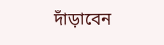দাঁড়াবেন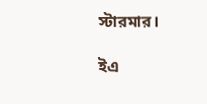স্টারমার।

ইএ